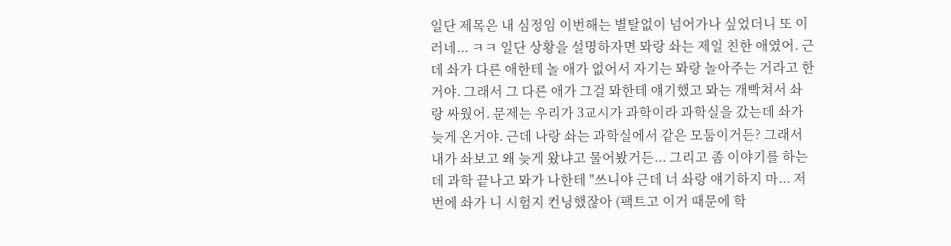일단 제목은 내 심정임 이번해는 별탈없이 넘어가나 싶었더니 또 이러네... ㅋㅋ 일단 상황을 설명하자면 뫄랑 솨는 제일 친한 애였어. 근데 솨가 다른 애한테 놀 애가 없어서 자기는 뫄랑 놀아주는 거라고 한거야. 그래서 그 다른 애가 그걸 뫄한테 얘기했고 뫄는 개빡쳐서 솨랑 싸웠어. 문제는 우리가 3교시가 과학이라 과학실을 갔는데 솨가 늦게 온거야. 근데 나랑 솨는 과학실에서 같은 모둠이거든? 그래서 내가 솨보고 왜 늦게 왔냐고 물어봤거든... 그리고 좀 이야기를 하는데 과학 끝나고 뫄가 나한테 "쓰니야 근데 너 솨랑 얘기하지 마... 저번에 솨가 니 시험지 컨닝했잖아 (팩트고 이거 때문에 학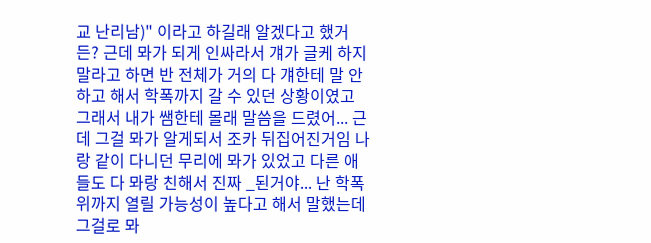교 난리남)" 이라고 하길래 알겠다고 했거든? 근데 뫄가 되게 인싸라서 걔가 글케 하지 말라고 하면 반 전체가 거의 다 걔한테 말 안하고 해서 학폭까지 갈 수 있던 상황이였고 그래서 내가 쌤한테 몰래 말씀을 드렸어... 근데 그걸 뫄가 알게되서 조카 뒤집어진거임 나랑 같이 다니던 무리에 뫄가 있었고 다른 애들도 다 뫄랑 친해서 진짜 _된거야... 난 학폭위까지 열릴 가능성이 높다고 해서 말했는데 그걸로 뫄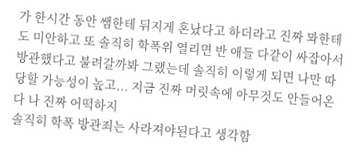가 한시간 동안 쌤한테 뒤지게 혼났다고 하더라고 진짜 뫄한테도 미안하고 또 솔직히 학폭위 열리면 반 애들 다같이 싸잡아서 방관했다고 불려갈까봐 그랬는데 솔직히 이렇게 되면 나만 따 당할 가능성이 높고... 지금 진짜 머릿속에 아무것도 안들어온다 나 진짜 어떡하지
솔직히 학폭 방관죄는 사라져야된다고 생각함